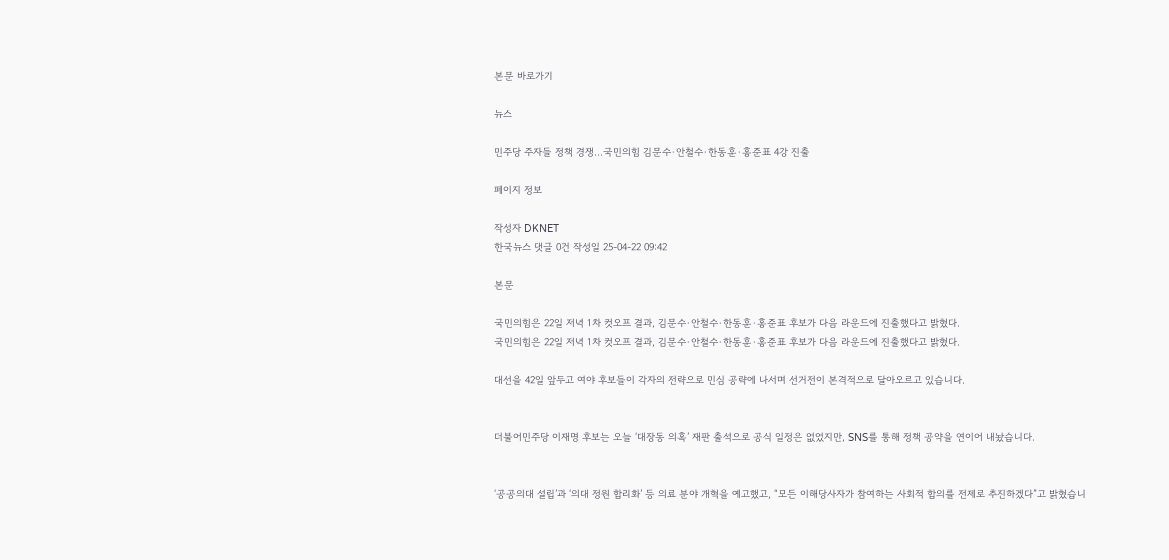본문 바로가기

뉴스

민주당 주자들 정책 경쟁…국민의힘 김문수·안철수·한동훈·홍준표 4강 진출

페이지 정보

작성자 DKNET
한국뉴스 댓글 0건 작성일 25-04-22 09:42

본문

국민의힘은 22일 저녁 1차 컷오프 결과, 김문수·안철수·한동훈·홍준표 후보가 다음 라운드에 진출했다고 밝혔다.
국민의힘은 22일 저녁 1차 컷오프 결과, 김문수·안철수·한동훈·홍준표 후보가 다음 라운드에 진출했다고 밝혔다.

대선을 42일 앞두고 여야 후보들이 각자의 전략으로 민심 공략에 나서며 선거전이 본격적으로 달아오르고 있습니다.


더불어민주당 이재명 후보는 오늘 ‘대장동 의혹’ 재판 출석으로 공식 일정은 없었지만, SNS를 통해 정책 공약을 연이어 내놨습니다.


‘공공의대 설립’과 ‘의대 정원 합리화’ 등 의료 분야 개혁을 예고했고, “모든 이해당사자가 참여하는 사회적 합의를 전제로 추진하겠다”고 밝혔습니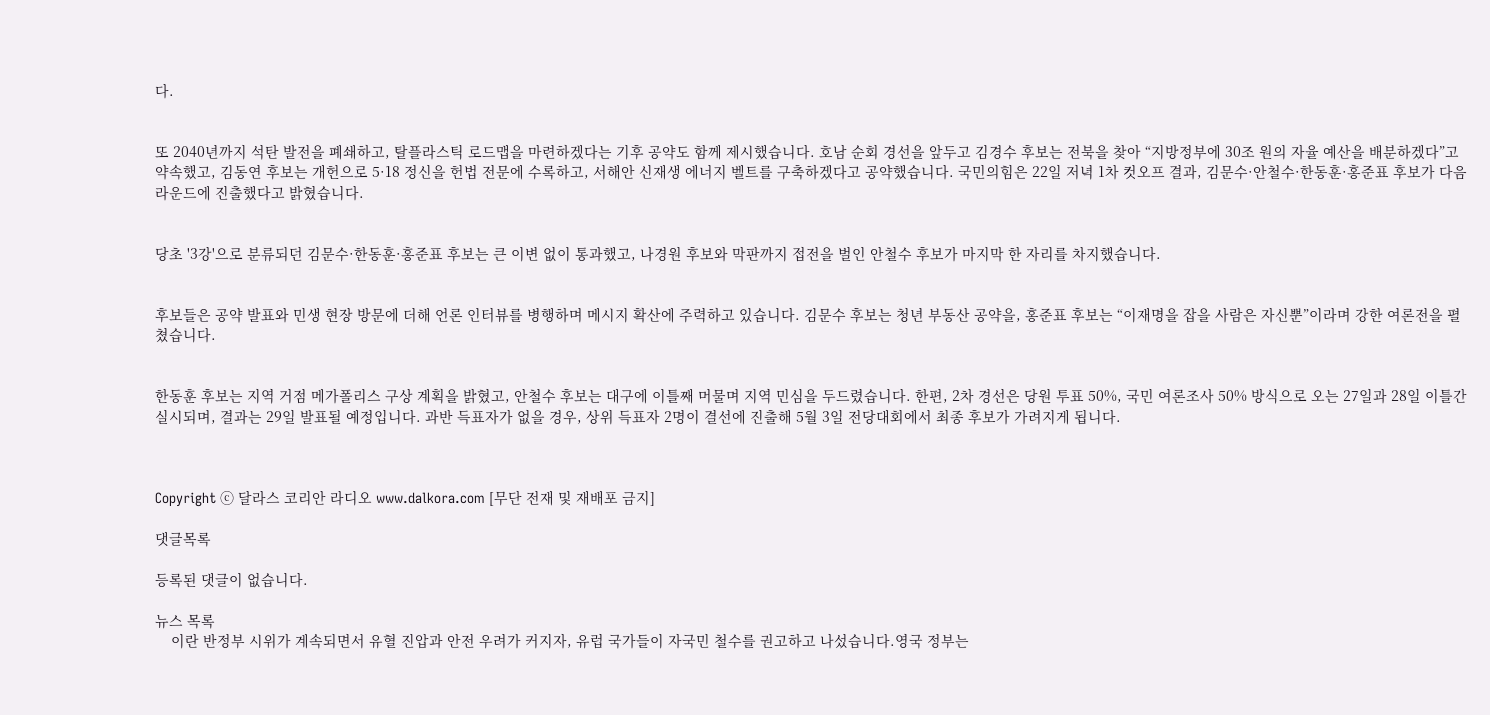다.


또 2040년까지 석탄 발전을 폐쇄하고, 탈플라스틱 로드맵을 마련하겠다는 기후 공약도 함께 제시했습니다. 호남 순회 경선을 앞두고 김경수 후보는 전북을 찾아 “지방정부에 30조 원의 자율 예산을 배분하겠다”고 약속했고, 김동연 후보는 개헌으로 5·18 정신을 헌법 전문에 수록하고, 서해안 신재생 에너지 벨트를 구축하겠다고 공약했습니다. 국민의힘은 22일 저녁 1차 컷오프 결과, 김문수·안철수·한동훈·홍준표 후보가 다음 라운드에 진출했다고 밝혔습니다.


당초 '3강'으로 분류되던 김문수·한동훈·홍준표 후보는 큰 이변 없이 통과했고, 나경원 후보와 막판까지 접전을 벌인 안철수 후보가 마지막 한 자리를 차지했습니다.


후보들은 공약 발표와 민생 현장 방문에 더해 언론 인터뷰를 병행하며 메시지 확산에 주력하고 있습니다. 김문수 후보는 청년 부동산 공약을, 홍준표 후보는 “이재명을 잡을 사람은 자신뿐”이라며 강한 여론전을 펼쳤습니다.


한동훈 후보는 지역 거점 메가폴리스 구상 계획을 밝혔고, 안철수 후보는 대구에 이틀째 머물며 지역 민심을 두드렸습니다. 한편, 2차 경선은 당원 투표 50%, 국민 여론조사 50% 방식으로 오는 27일과 28일 이틀간 실시되며, 결과는 29일 발표될 예정입니다. 과반 득표자가 없을 경우, 상위 득표자 2명이 결선에 진출해 5월 3일 전당대회에서 최종 후보가 가려지게 됩니다.



Copyright ⓒ 달라스 코리안 라디오 www.dalkora.com [무단 전재 및 재배포 금지]

댓글목록

등록된 댓글이 없습니다.

뉴스 목록
    이란 반정부 시위가 계속되면서 유혈 진압과 안전 우려가 커지자, 유럽 국가들이 자국민 철수를 권고하고 나섰습니다.영국 정부는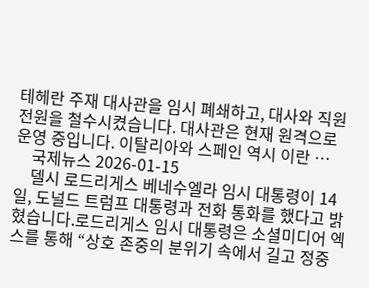테헤란 주재 대사관을 임시 폐쇄하고, 대사와 직원 전원을 철수시켰습니다. 대사관은 현재 원격으로 운영 중입니다. 이탈리아와 스페인 역시 이란 …
    국제뉴스 2026-01-15
    델시 로드리게스 베네수엘라 임시 대통령이 14일, 도널드 트럼프 대통령과 전화 통화를 했다고 밝혔습니다.로드리게스 임시 대통령은 소셜미디어 엑스를 통해 “상호 존중의 분위기 속에서 길고 정중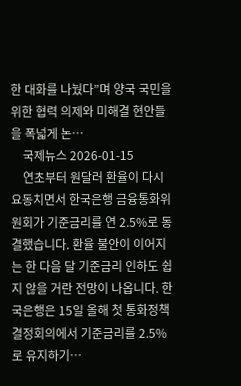한 대화를 나눴다”며 양국 국민을 위한 협력 의제와 미해결 현안들을 폭넓게 논…
    국제뉴스 2026-01-15
    연초부터 원달러 환율이 다시 요동치면서 한국은행 금융통화위원회가 기준금리를 연 2.5%로 동결했습니다. 환율 불안이 이어지는 한 다음 달 기준금리 인하도 쉽지 않을 거란 전망이 나옵니다. 한국은행은 15일 올해 첫 통화정책 결정회의에서 기준금리를 2.5%로 유지하기…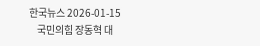한국뉴스 2026-01-15
    국민의힘 장동혁 대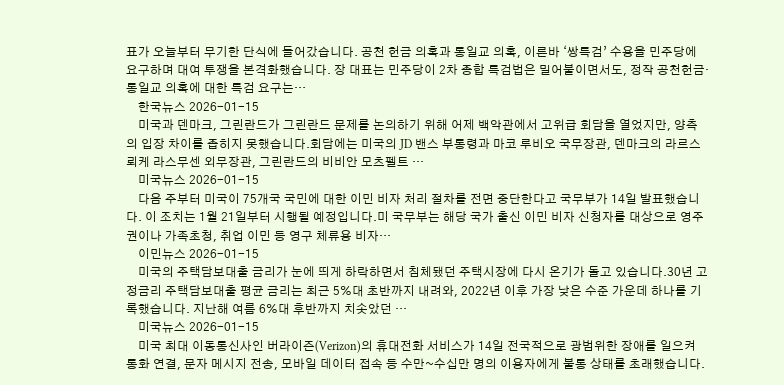표가 오늘부터 무기한 단식에 들어갔습니다. 공천 헌금 의혹과 통일교 의혹, 이른바 ‘쌍특검’ 수용을 민주당에 요구하며 대여 투쟁을 본격화했습니다. 장 대표는 민주당이 2차 종합 특검법은 밀어붙이면서도, 정작 공천헌금·통일교 의혹에 대한 특검 요구는…
    한국뉴스 2026-01-15
    미국과 덴마크, 그린란드가 그린란드 문제를 논의하기 위해 어제 백악관에서 고위급 회담을 열었지만, 양측의 입장 차이를 좁히지 못했습니다.회담에는 미국의 JD 밴스 부통령과 마코 루비오 국무장관, 덴마크의 라르스 뢰케 라스무센 외무장관, 그린란드의 비비안 모츠펠트 …
    미국뉴스 2026-01-15
    다음 주부터 미국이 75개국 국민에 대한 이민 비자 처리 절차를 전면 중단한다고 국무부가 14일 발표했습니다. 이 조치는 1월 21일부터 시행될 예정입니다.미 국무부는 해당 국가 출신 이민 비자 신청자를 대상으로 영주권이나 가족초청, 취업 이민 등 영구 체류용 비자…
    이민뉴스 2026-01-15
    미국의 주택담보대출 금리가 눈에 띄게 하락하면서 침체됐던 주택시장에 다시 온기가 돌고 있습니다.30년 고정금리 주택담보대출 평균 금리는 최근 5%대 초반까지 내려와, 2022년 이후 가장 낮은 수준 가운데 하나를 기록했습니다. 지난해 여름 6%대 후반까지 치솟았던 …
    미국뉴스 2026-01-15
    미국 최대 이동통신사인 버라이즌(Verizon)의 휴대전화 서비스가 14일 전국적으로 광범위한 장애를 일으켜 통화 연결, 문자 메시지 전송, 모바일 데이터 접속 등 수만~수십만 명의 이용자에게 불통 상태를 초래했습니다.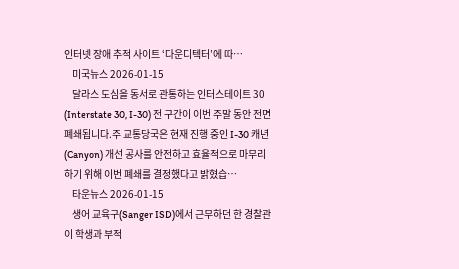인터넷 장애 추적 사이트 ‘다운디텍터’에 따…
    미국뉴스 2026-01-15
    달라스 도심을 동서로 관통하는 인터스테이트 30 (Interstate 30, I-30) 전 구간이 이번 주말 동안 전면 폐쇄됩니다.주 교통당국은 현재 진행 중인 I-30 캐년(Canyon) 개선 공사를 안전하고 효율적으로 마무리하기 위해 이번 폐쇄를 결정했다고 밝혔습…
    타운뉴스 2026-01-15
    생어 교육구(Sanger ISD)에서 근무하던 한 경찰관이 학생과 부적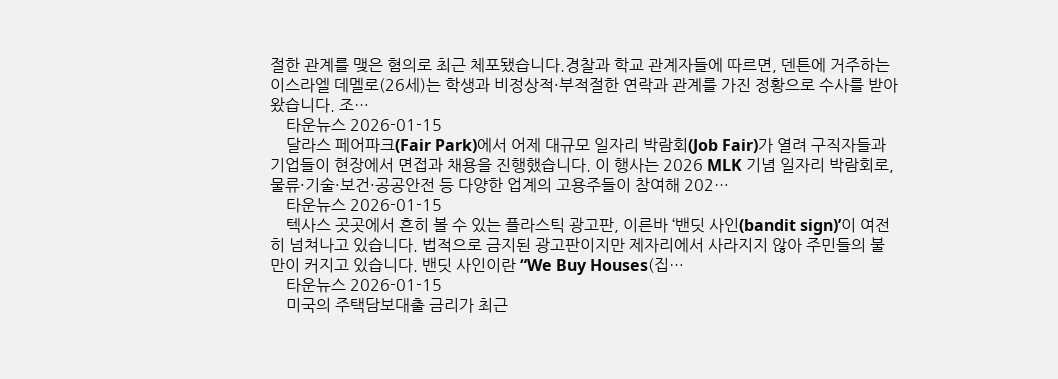절한 관계를 맺은 혐의로 최근 체포됐습니다.경찰과 학교 관계자들에 따르면, 덴튼에 거주하는 이스라엘 데멜로(26세)는 학생과 비정상적·부적절한 연락과 관계를 가진 정황으로 수사를 받아왔습니다. 조…
    타운뉴스 2026-01-15
    달라스 페어파크(Fair Park)에서 어제 대규모 일자리 박람회(Job Fair)가 열려 구직자들과 기업들이 현장에서 면접과 채용을 진행했습니다. 이 행사는 2026 MLK 기념 일자리 박람회로, 물류·기술·보건·공공안전 등 다양한 업계의 고용주들이 참여해 202…
    타운뉴스 2026-01-15
    텍사스 곳곳에서 흔히 볼 수 있는 플라스틱 광고판, 이른바 ‘밴딧 사인(bandit sign)’이 여전히 넘쳐나고 있습니다. 법적으로 금지된 광고판이지만 제자리에서 사라지지 않아 주민들의 불만이 커지고 있습니다. 밴딧 사인이란 “We Buy Houses(집…
    타운뉴스 2026-01-15
    미국의 주택담보대출 금리가 최근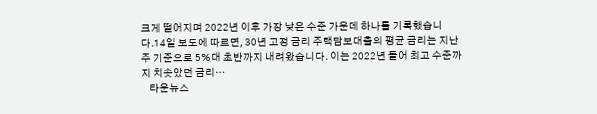크게 떨어지며 2022년 이후 가장 낮은 수준 가운데 하나를 기록했습니다.14일 보도에 따르면, 30년 고정 금리 주택담보대출의 평균 금리는 지난주 기준으로 5%대 초반까지 내려왔습니다. 이는 2022년 들어 최고 수준까지 치솟았던 금리…
    타운뉴스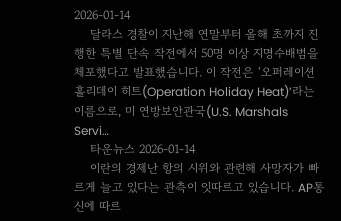2026-01-14
    달라스 경찰이 지난해 연말부터 올해 초까지 진행한 특별 단속 작전에서 50명 이상 지명수배범을 체포했다고 발표했습니다. 이 작전은 ‘오퍼레이션 홀리데이 히트(Operation Holiday Heat)’라는 이름으로, 미 연방보안관국(U.S. Marshals Servi…
    타운뉴스 2026-01-14
    이란의 경제난 항의 시위와 관련해 사망자가 빠르게 늘고 있다는 관측이 잇따르고 있습니다. AP통신에 따르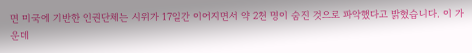면 미국에 기반한 인권단체는 시위가 17일간 이어지면서 약 2천 명이 숨진 것으로 파악했다고 밝혔습니다. 이 가운데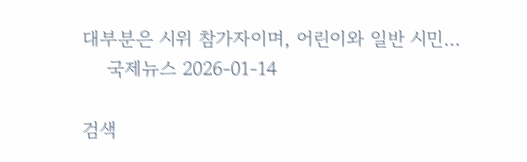대부분은 시위 참가자이며, 어린이와 일반 시민…
    국제뉴스 2026-01-14

검색